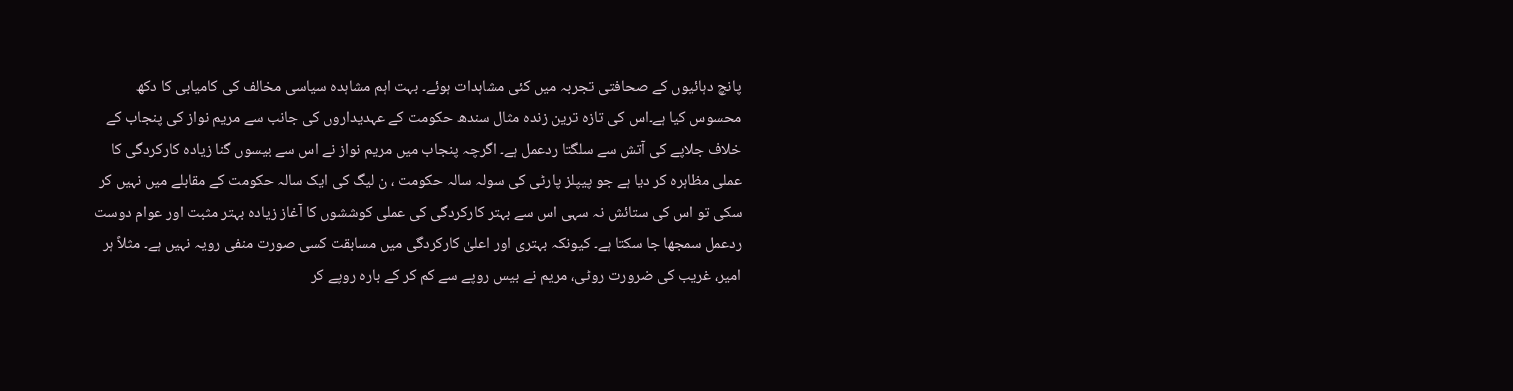پانچ دہائیوں کے صحافتی تجربہ میں کئی مشاہدات ہوئے۔ بہت اہم مشاہدہ سیاسی مخالف کی کامیابی کا دکھ محسوس کیا ہے۔اس کی تازہ ترین زندہ مثال سندھ حکومت کے عہدیداروں کی جانب سے مریم نواز کی پنجاب کے خلاف جلاپے کی آتش سے سلگتا ردعمل ہے۔ اگرچہ پنجاب میں مریم نواز نے اس سے بیسوں گنا زیادہ کارکردگی کا عملی مظاہرہ کر دیا ہے جو پیپلز پارٹی کی سولہ سالہ حکومت ، ن لیگ کی ایک سالہ حکومت کے مقابلے میں نہیں کر سکی تو اس کی ستائش نہ سہی اس سے بہتر کارکردگی کی عملی کوششوں کا آغاز زیادہ بہتر مثبت اور عوام دوست ردعمل سمجھا جا سکتا ہے۔ کیونکہ بہتری اور اعلیٰ کارکردگی میں مسابقت کسی صورت منفی رویہ نہیں ہے۔ مثلاً ہر امیر، غریب کی ضرورت روٹی، مریم نے بیس روپے سے کم کر کے بارہ روپے کر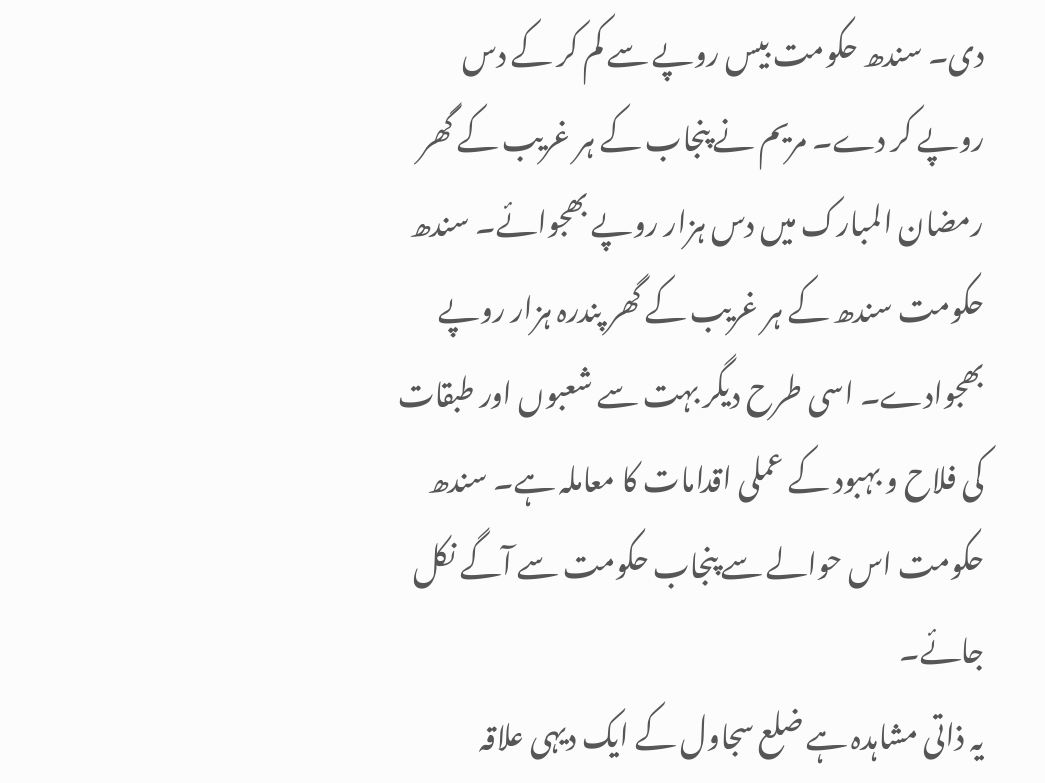دی۔ سندھ حکومت بیس روپے سے کم کر کے دس روپے کر دے۔ مریم نے پنجاب کے ہر غریب کے گھر رمضان المبارک میں دس ہزار روپے بھجوائے۔ سندھ حکومت سندھ کے ہر غریب کے گھر پندرہ ہزار روپے بھجوادے۔ اسی طرح دیگر بہت سے شعبوں اور طبقات کی فلاح و بہبود کے عملی اقدامات کا معاملہ ہے۔ سندھ حکومت اس حوالے سے پنجاب حکومت سے آگے نکل جائے۔
یہ ذاتی مشاہدہ ہے ضلع سجاول کے ایک دیہی علاقہ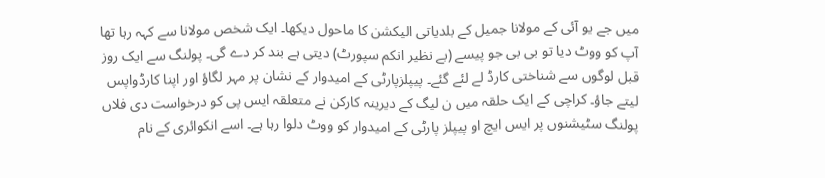میں جے یو آئی کے مولانا جمیل کے بلدیاتی الیکشن کا ماحول دیکھا۔ ایک شخص مولانا سے کہہ رہا تھا آپ کو ووٹ دیا تو بی بی جو پیسے (بے نظیر انکم سپورٹ) دیتی ہے بند کر دے گی۔ پولنگ سے ایک روز قبل لوگوں سے شناختی کارڈ لے لئے گئے۔ پیپلزپارٹی کے امیدوار کے نشان پر مہر لگاؤ اور اپنا کارڈواپس لیتے جاؤ۔ کراچی کے ایک حلقہ میں ن لیگ کے دیرینہ کارکن نے متعلقہ ایس پی کو درخواست دی فلاں پولنگ سٹیشنوں پر ایس ایچ او پیپلز پارٹی کے امیدوار کو ووٹ دلوا رہا ہے۔ اسے انکوائری کے نام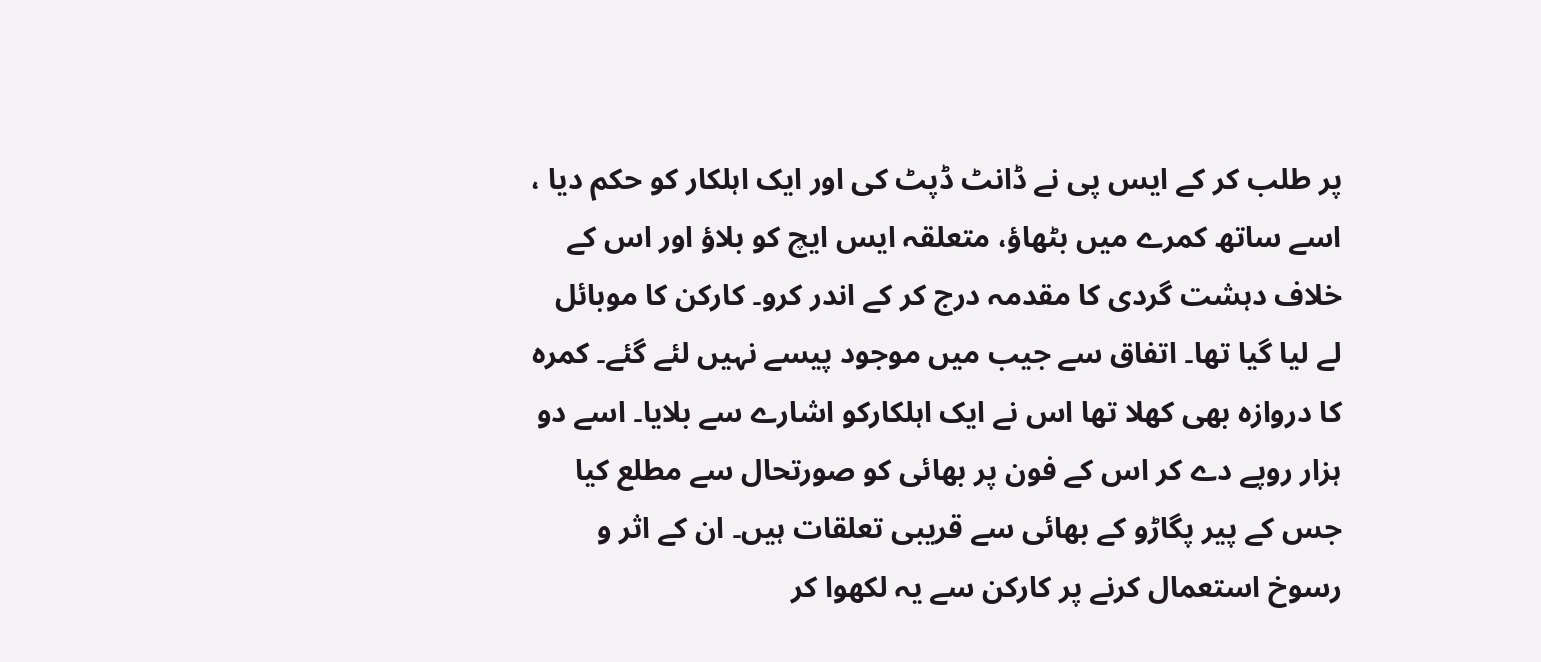پر طلب کر کے ایس پی نے ڈانٹ ڈپٹ کی اور ایک اہلکار کو حکم دیا ، اسے ساتھ کمرے میں بٹھاؤ، متعلقہ ایس ایچ کو بلاؤ اور اس کے خلاف دہشت گردی کا مقدمہ درج کر کے اندر کرو۔ کارکن کا موبائل لے لیا گیا تھا۔ اتفاق سے جیب میں موجود پیسے نہیں لئے گئے۔ کمرہ کا دروازہ بھی کھلا تھا اس نے ایک اہلکارکو اشارے سے بلایا۔ اسے دو ہزار روپے دے کر اس کے فون پر بھائی کو صورتحال سے مطلع کیا جس کے پیر پگاڑو کے بھائی سے قریبی تعلقات ہیں۔ ان کے اثر و رسوخ استعمال کرنے پر کارکن سے یہ لکھوا کر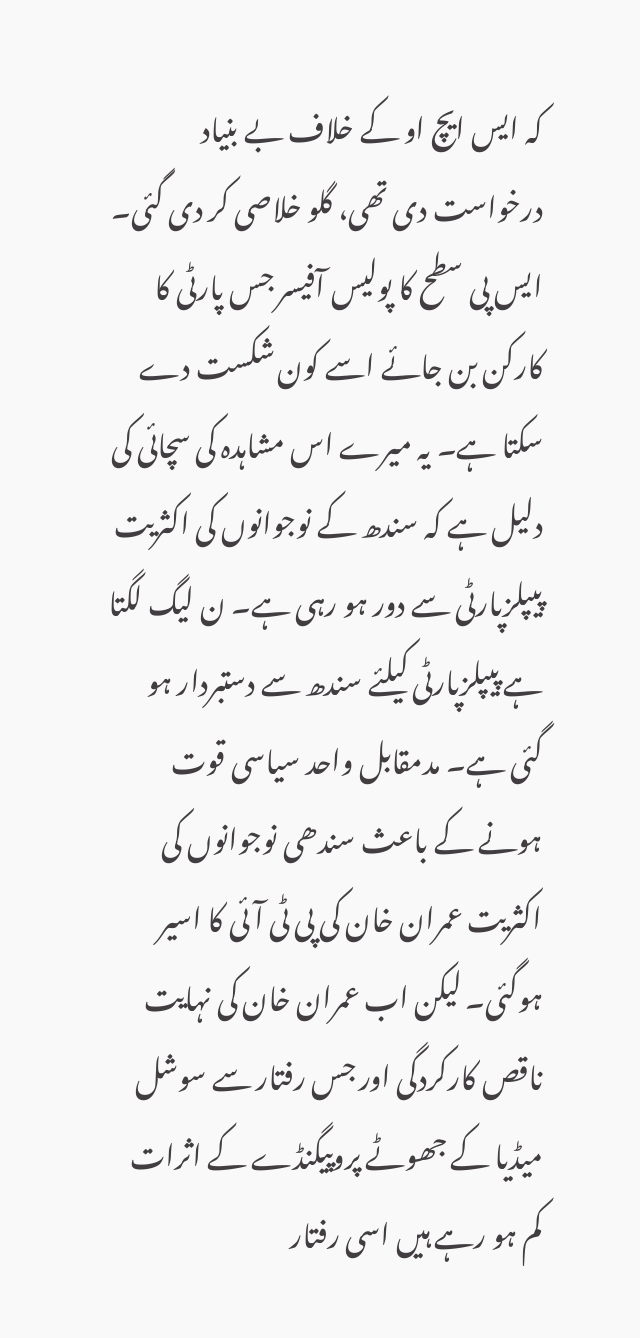کہ ایس ایچ او کے خلاف بے بنیاد درخواست دی تھی، گلو خلاصی کر دی گئی۔ ایس پی سطح کا پولیس آفیسر جس پارٹی کا کارکن بن جائے اسے کون شکست دے سکتا ہے۔ یہ میرے اس مشاہدہ کی سچائی کی دلیل ہے کہ سندھ کے نوجوانوں کی اکثریت پیپلزپارٹی سے دور ہو رہی ہے۔ ن لیگ لگتا ہے پیپلزپارٹی کیلئے سندھ سے دستبردار ہو گئی ہے۔ مدمقابل واحد سیاسی قوت ہونے کے باعث سندھی نوجوانوں کی اکثریت عمران خان کی پی ٹی آئی کا اسیر ہوگئی۔ لیکن اب عمران خان کی نہایت ناقص کارکردگی اور جس رفتار سے سوشل میڈیا کے جھوٹے پروپیگنڈے کے اثرات کم ہو رہے ہیں اسی رفتار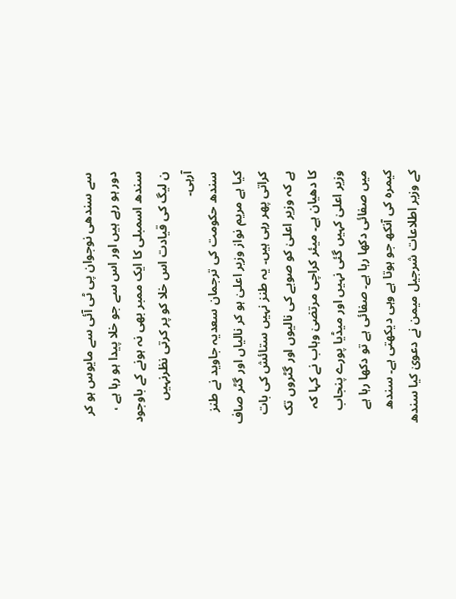سے سندھی نوجوان پی ٹی آئی سے مایوس ہو کر دور ہو رہے ہیں اور اس سے جو خلا پیدا ہو رہا ہے ، سندھ اسمبلی کا ایک ممبر بھی نہ ہونے کے باوجود ن لیگ کی قیادت اس خلا کو پر کرتی نظرنہیں آرہی۔
سندھ حکومت کی ترجمان سعدیہ جاوید نے طنز کیا ہے مریم نواز وزیر اعلیٰ ہو کر نالیاں اور گٹر صاف کراتی پھر رہی ہیں۔ یہ طنز نہیں ستائش کی بات ہے کہ وزیر اعلیٰ کو صوبے کی نالیوں اور گٹروں تک کا دھیان ہے۔ میئر کراچی مرتضیٰ وہاب نے کہا کہ وزیر اعلیٰ کہیں گئی نہیں اور میڈیا پورے پنجاب میں صفائی دکھا رہا ہے۔ صفائی ہے تو دکھا رہا ہے کیمرہ کی آنکھ جو ہوتا ہے وہی دیکھتی ہے۔ سندھ کے وزیر اطلاعات شرجیل میمن نے دعویٰ کیا سندھ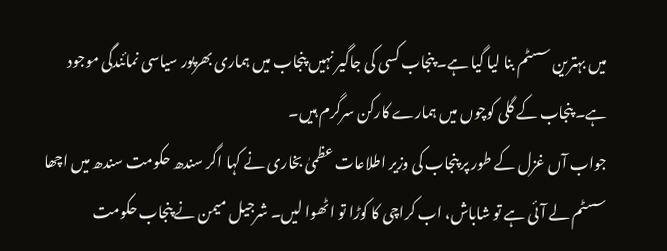میں بہترین سسٹم بنا لیا گیا ہے۔ پنجاب کسی کی جاگیر نہیں پنجاب میں ہماری بھرپور سیاسی نمائندگی موجود ہے۔ پنجاب کے گلی کوچوں میں ہمارے کارکن سرگرم ہیں۔
جواب آں غزل کے طور پر پنجاب کی وزیر اطلاعات عظمیٰ بخاری نے کہا اگر سندھ حکومت سندھ میں اچھا سسٹم لے آئی ہے تو شاباش، اب کراچی کا کوڑا تو اٹھوا لیں۔ شرجیل میمن نے پنجاب حکومت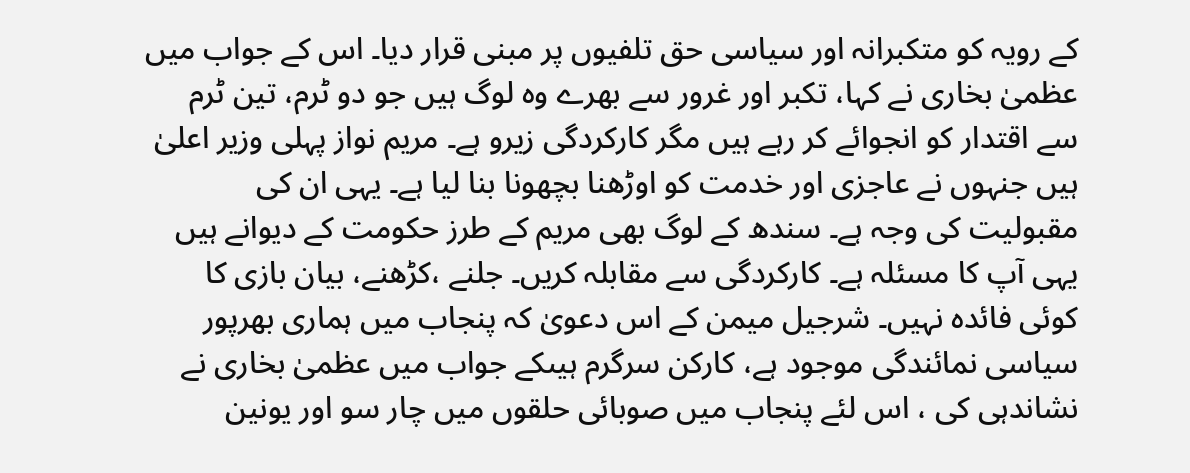کے رویہ کو متکبرانہ اور سیاسی حق تلفیوں پر مبنی قرار دیا۔ اس کے جواب میں عظمیٰ بخاری نے کہا، تکبر اور غرور سے بھرے وہ لوگ ہیں جو دو ٹرم، تین ٹرم سے اقتدار کو انجوائے کر رہے ہیں مگر کارکردگی زیرو ہے۔ مریم نواز پہلی وزیر اعلیٰ ہیں جنہوں نے عاجزی اور خدمت کو اوڑھنا بچھونا بنا لیا ہے۔ یہی ان کی مقبولیت کی وجہ ہے۔ سندھ کے لوگ بھی مریم کے طرز حکومت کے دیوانے ہیں یہی آپ کا مسئلہ ہے۔ کارکردگی سے مقابلہ کریں۔ جلنے ،کڑھنے، بیان بازی کا کوئی فائدہ نہیں۔ شرجیل میمن کے اس دعویٰ کہ پنجاب میں ہماری بھرپور سیاسی نمائندگی موجود ہے، کارکن سرگرم ہیںکے جواب میں عظمیٰ بخاری نے نشاندہی کی ، اس لئے پنجاب میں صوبائی حلقوں میں چار سو اور یونین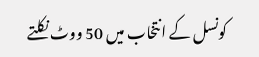کونسل کے انتخاب میں 50 ووٹ نکلتے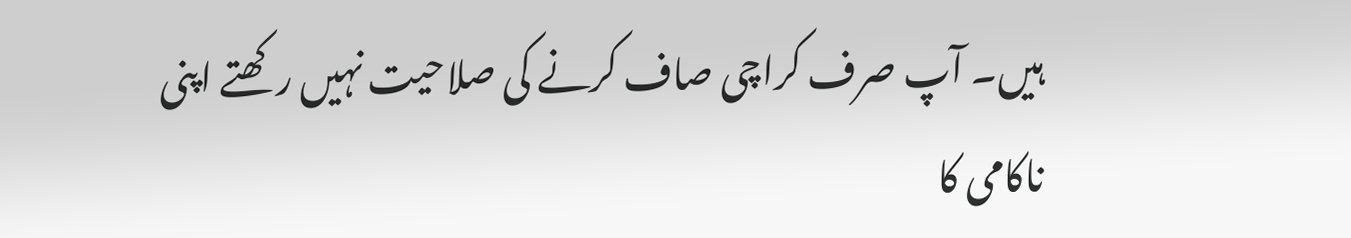ہیں۔ آپ صرف کراچی صاف کرنے کی صلاحیت نہیں رکھتے اپنی ناکامی کا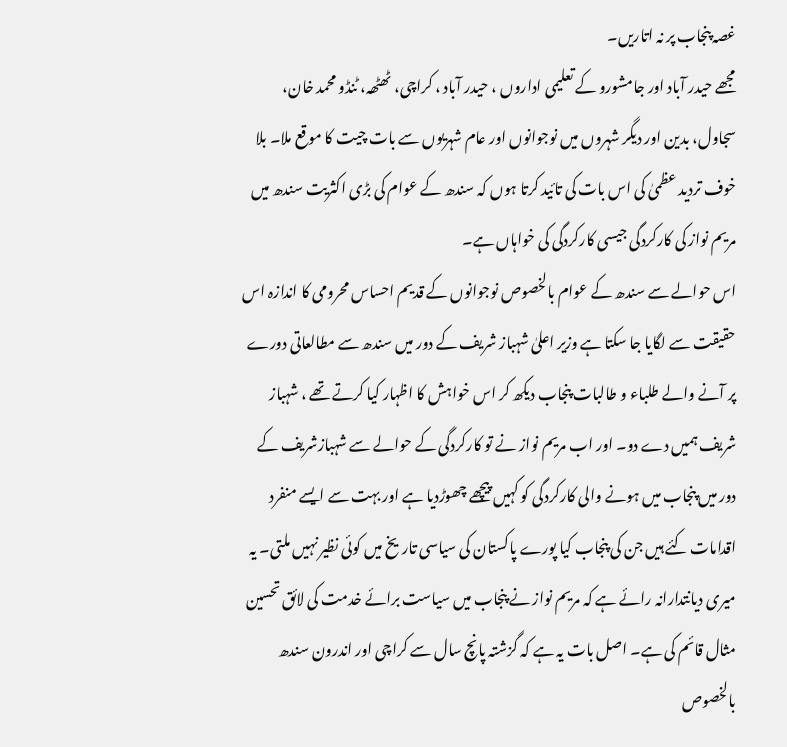غصہ پنجاب پر نہ اتاریں۔
مجھے حیدر آباد اور جامشورو کے تعلیمی اداروں ، حیدر آباد ، کراچی، ٹھٹھہ، ٹنڈو محمد خان، سجاول، بدین اور دیگر شہروں میں نوجوانوں اور عام شہریوں سے بات چیت کا موقع ملا۔ بلا خوف تردید عظمیٰ کی اس بات کی تائید کرتا ہوں کہ سندھ کے عوام کی بڑی اکثریت سندھ میں مریم نواز کی کارکردگی جیسی کارکردگی کی خواہاں ہے۔
اس حوالے سے سندھ کے عوام بالخصوص نوجوانوں کے قدیم احساس محرومی کا اندازہ اس حقیقت سے لگایا جا سکتا ہے وزیر اعلیٰ شہباز شریف کے دور میں سندھ سے مطالعاتی دورے پر آنے والے طلباء و طالبات پنجاب دیکھ کر اس خواہش کا اظہار کیا کرتے تھے ، شہباز شریف ہمیں دے دو۔ اور اب مریم نواز نے تو کارکردگی کے حوالے سے شہبازشریف کے دور میں پنجاب میں ہونے والی کارکردگی کو کہیں پیچھے چھوڑدیا ہے اور بہت سے ایسے منفرد اقدامات کئے ہیں جن کی پنجاب کیا پورے پاکستان کی سیاسی تاریخ میں کوئی نظیر نہیں ملتی۔ یہ میری دیانتدارانہ رائے ہے کہ مریم نواز نے پنجاب میں سیاست برائے خدمت کی لائق تحسین مثال قائم کی ہے۔ اصل بات یہ ہے کہ گزشتہ پانچ سال سے کراچی اور اندرون سندھ بالخصوص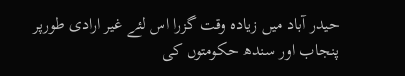حیدر آباد میں زیادہ وقت گزرا اس لئے غیر ارادی طورپر پنجاب اور سندھ حکومتوں کی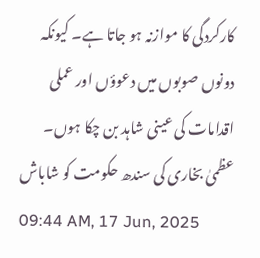کارکردگی کا موازنہ ہو جاتا ہے۔ کیونکہ دونوں صوبوں میں دعوؤں اور عملی اقدامات کی عینی شاہد بن چکا ہوں۔
عظمیٰ بخاری کی سندھ حکومت کو شاباش
09:44 AM, 17 Jun, 2025